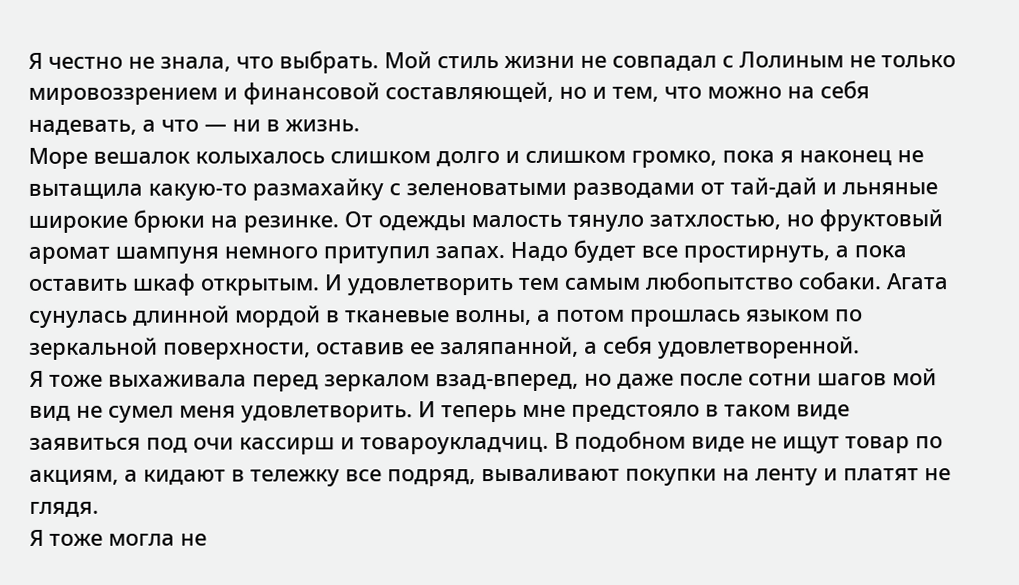Я честно не знала, что выбрать. Мой стиль жизни не совпадал с Лолиным не только мировоззрением и финансовой составляющей, но и тем, что можно на себя надевать, а что — ни в жизнь.
Море вешалок колыхалось слишком долго и слишком громко, пока я наконец не вытащила какую-то размахайку с зеленоватыми разводами от тай-дай и льняные широкие брюки на резинке. От одежды малость тянуло затхлостью, но фруктовый аромат шампуня немного притупил запах. Надо будет все простирнуть, а пока оставить шкаф открытым. И удовлетворить тем самым любопытство собаки. Агата сунулась длинной мордой в тканевые волны, а потом прошлась языком по зеркальной поверхности, оставив ее заляпанной, а себя удовлетворенной.
Я тоже выхаживала перед зеркалом взад-вперед, но даже после сотни шагов мой вид не сумел меня удовлетворить. И теперь мне предстояло в таком виде заявиться под очи кассирш и товароукладчиц. В подобном виде не ищут товар по акциям, а кидают в тележку все подряд, вываливают покупки на ленту и платят не глядя.
Я тоже могла не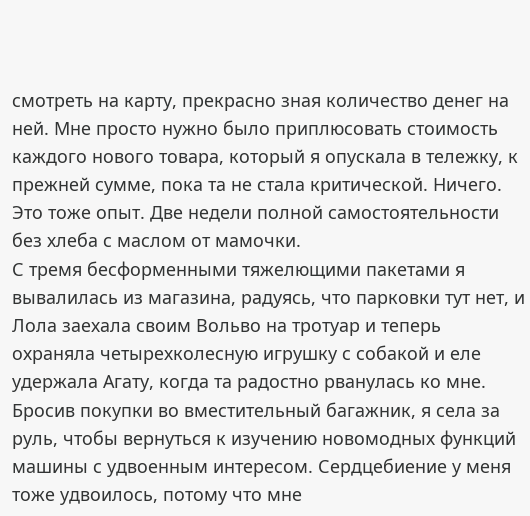смотреть на карту, прекрасно зная количество денег на ней. Мне просто нужно было приплюсовать стоимость каждого нового товара, который я опускала в тележку, к прежней сумме, пока та не стала критической. Ничего. Это тоже опыт. Две недели полной самостоятельности без хлеба с маслом от мамочки.
С тремя бесформенными тяжелющими пакетами я вывалилась из магазина, радуясь, что парковки тут нет, и Лола заехала своим Вольво на тротуар и теперь охраняла четырехколесную игрушку с собакой и еле удержала Агату, когда та радостно рванулась ко мне. Бросив покупки во вместительный багажник, я села за руль, чтобы вернуться к изучению новомодных функций машины с удвоенным интересом. Сердцебиение у меня тоже удвоилось, потому что мне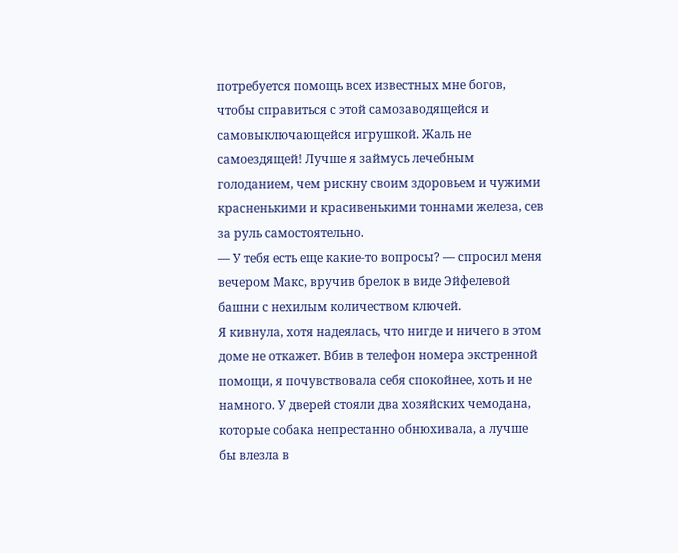потребуется помощь всех известных мне богов, чтобы справиться с этой самозаводящейся и самовыключающейся игрушкой. Жаль не самоездящей! Лучше я займусь лечебным голоданием, чем рискну своим здоровьем и чужими красненькими и красивенькими тоннами железа, сев за руль самостоятельно.
— У тебя есть еще какие-то вопросы? — спросил меня вечером Макс, вручив брелок в виде Эйфелевой башни с нехилым количеством ключей.
Я кивнула, хотя надеялась, что нигде и ничего в этом доме не откажет. Вбив в телефон номера экстренной помощи, я почувствовала себя спокойнее, хоть и не намного. У дверей стояли два хозяйских чемодана, которые собака непрестанно обнюхивала, а лучше бы влезла в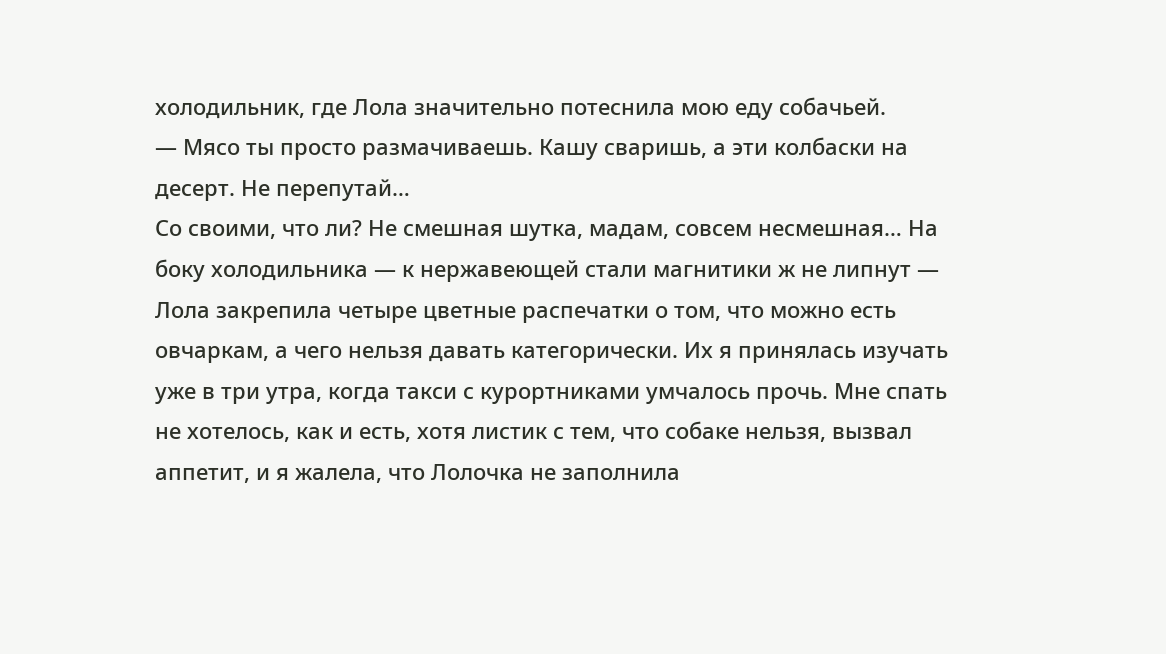холодильник, где Лола значительно потеснила мою еду собачьей.
— Мясо ты просто размачиваешь. Кашу сваришь, а эти колбаски на десерт. Не перепутай…
Со своими, что ли? Не смешная шутка, мадам, совсем несмешная… На боку холодильника — к нержавеющей стали магнитики ж не липнут — Лола закрепила четыре цветные распечатки о том, что можно есть овчаркам, а чего нельзя давать категорически. Их я принялась изучать уже в три утра, когда такси с курортниками умчалось прочь. Мне спать не хотелось, как и есть, хотя листик с тем, что собаке нельзя, вызвал аппетит, и я жалела, что Лолочка не заполнила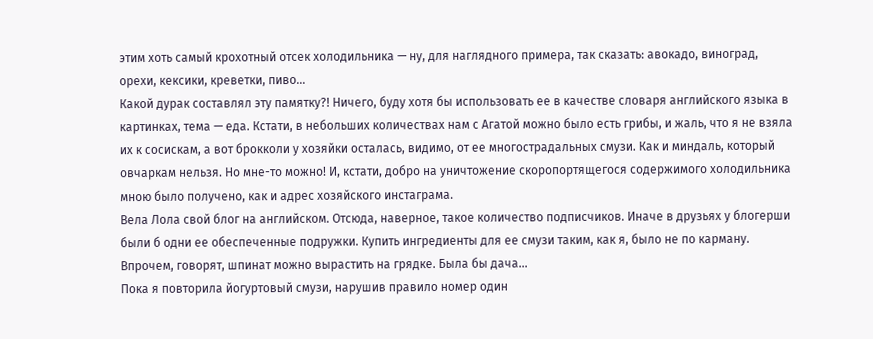этим хоть самый крохотный отсек холодильника — ну, для наглядного примера, так сказать: авокадо, виноград, орехи, кексики, креветки, пиво…
Какой дурак составлял эту памятку?! Ничего, буду хотя бы использовать ее в качестве словаря английского языка в картинках, тема — еда. Кстати, в небольших количествах нам с Агатой можно было есть грибы, и жаль, что я не взяла их к сосискам, а вот брокколи у хозяйки осталась, видимо, от ее многострадальных смузи. Как и миндаль, который овчаркам нельзя. Но мне-то можно! И, кстати, добро на уничтожение скоропортящегося содержимого холодильника мною было получено, как и адрес хозяйского инстаграма.
Вела Лола свой блог на английском. Отсюда, наверное, такое количество подписчиков. Иначе в друзьях у блогерши были б одни ее обеспеченные подружки. Купить ингредиенты для ее смузи таким, как я, было не по карману. Впрочем, говорят, шпинат можно вырастить на грядке. Была бы дача…
Пока я повторила йогуртовый смузи, нарушив правило номер один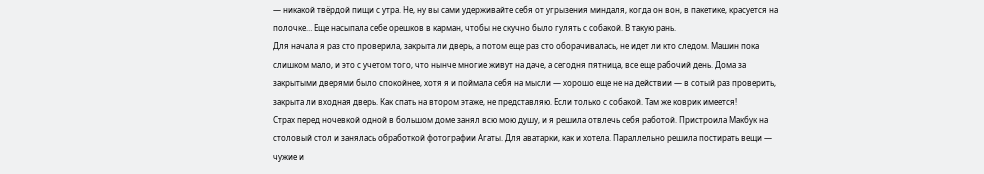— никакой твёрдой пищи с утра. Не, ну вы сами удерживайте себя от угрызения миндаля, когда он вон, в пакетике, красуется на полочке… Еще насыпала себе орешков в карман, чтобы не скучно было гулять с собакой. В такую рань.
Для начала я раз сто проверила, закрыта ли дверь, а потом еще раз сто оборачивалась, не идет ли кто следом. Машин пока слишком мало, и это с учетом того, что нынче многие живут на даче, а сегодня пятница, все еще рабочий день. Дома за закрытыми дверями было спокойнее, хотя я и поймала себя на мысли — хорошо еще не на действии — в сотый раз проверить, закрыта ли входная дверь. Как спать на втором этаже, не представляю. Если только с собакой. Там же коврик имеется!
Страх перед ночевкой одной в большом доме занял всю мою душу, и я решила отвлечь себя работой. Пристроила Макбук на столовый стол и занялась обработкой фотографии Агаты. Для аватарки, как и хотела. Параллельно решила постирать вещи — чужие и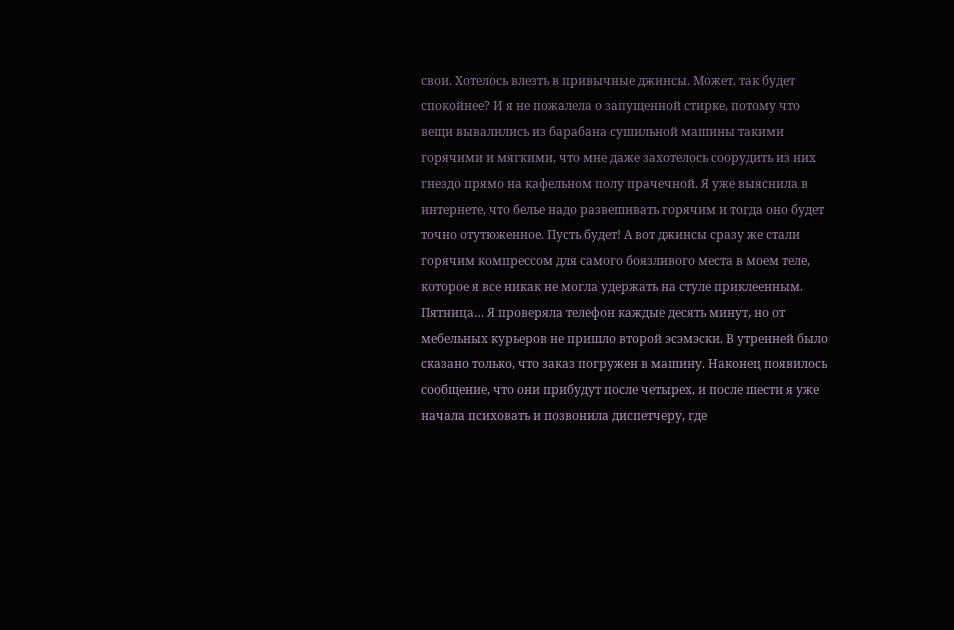свои. Хотелось влезть в привычные джинсы. Может, так будет спокойнее? И я не пожалела о запущенной стирке, потому что вещи вывалились из барабана сушильной машины такими горячими и мягкими, что мне даже захотелось соорудить из них гнездо прямо на кафельном полу прачечной. Я уже выяснила в интернете, что белье надо развешивать горячим и тогда оно будет точно отутюженное. Пусть будет! А вот джинсы сразу же стали горячим компрессом для самого боязливого места в моем теле, которое я все никак не могла удержать на стуле приклеенным.
Пятница… Я проверяла телефон каждые десять минут, но от мебельных курьеров не пришло второй эсэмэски. В утренней было сказано только, что заказ погружен в машину. Наконец появилось сообщение, что они прибудут после четырех, и после шести я уже начала психовать и позвонила диспетчеру, где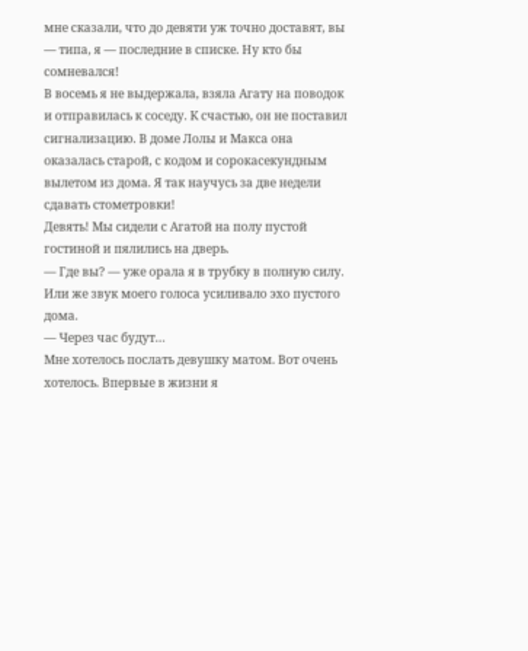мне сказали, что до девяти уж точно доставят, вы — типа, я — последние в списке. Ну кто бы сомневался!
В восемь я не выдержала, взяла Агату на поводок и отправилась к соседу. К счастью, он не поставил сигнализацию. В доме Лолы и Макса она оказалась старой, с кодом и сорокасекундным вылетом из дома. Я так научусь за две недели сдавать стометровки!
Девять! Мы сидели с Агатой на полу пустой гостиной и пялились на дверь.
— Где вы? — уже орала я в трубку в полную силу. Или же звук моего голоса усиливало эхо пустого дома.
— Через час будут…
Мне хотелось послать девушку матом. Вот очень хотелось. Впервые в жизни я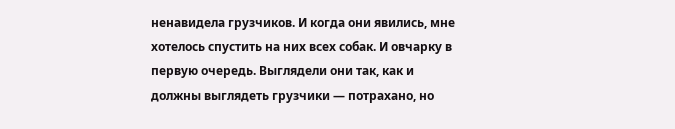ненавидела грузчиков. И когда они явились, мне хотелось спустить на них всех собак. И овчарку в первую очередь. Выглядели они так, как и должны выглядеть грузчики — потрахано, но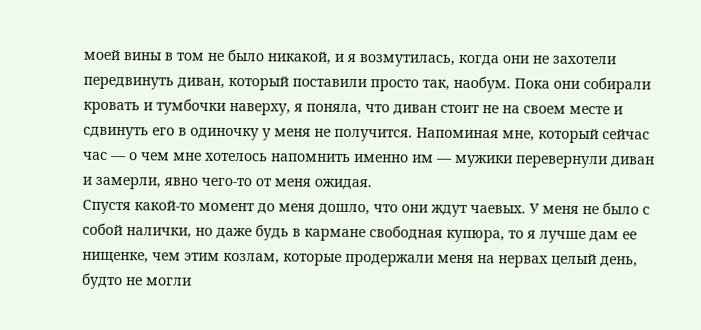моей вины в том не было никакой, и я возмутилась, когда они не захотели передвинуть диван, который поставили просто так, наобум. Пока они собирали кровать и тумбочки наверху, я поняла, что диван стоит не на своем месте и сдвинуть его в одиночку у меня не получится. Напоминая мне, который сейчас час — о чем мне хотелось напомнить именно им — мужики перевернули диван и замерли, явно чего-то от меня ожидая.
Спустя какой-то момент до меня дошло, что они ждут чаевых. У меня не было с собой налички, но даже будь в кармане свободная купюра, то я лучше дам ее нищенке, чем этим козлам, которые продержали меня на нервах целый день, будто не могли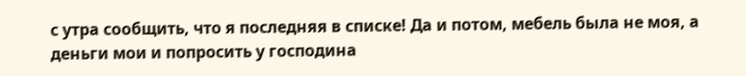с утра сообщить, что я последняя в списке! Да и потом, мебель была не моя, а деньги мои и попросить у господина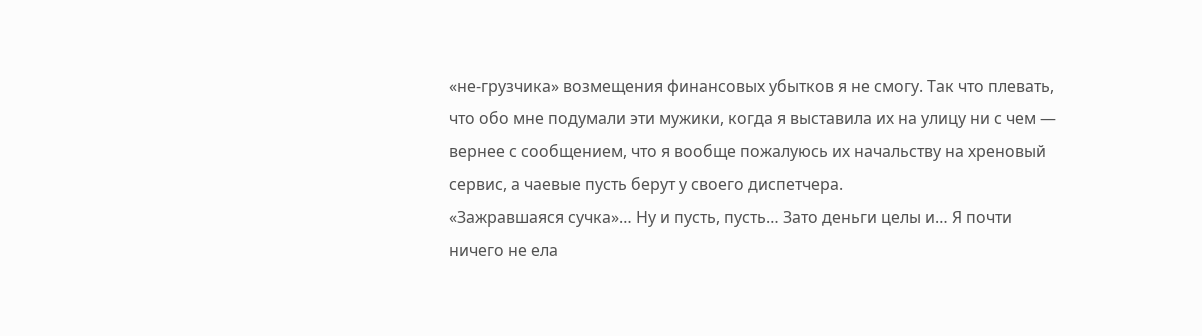«не-грузчика» возмещения финансовых убытков я не смогу. Так что плевать, что обо мне подумали эти мужики, когда я выставила их на улицу ни с чем — вернее с сообщением, что я вообще пожалуюсь их начальству на хреновый сервис, а чаевые пусть берут у своего диспетчера.
«Зажравшаяся сучка»… Ну и пусть, пусть… Зато деньги целы и… Я почти ничего не ела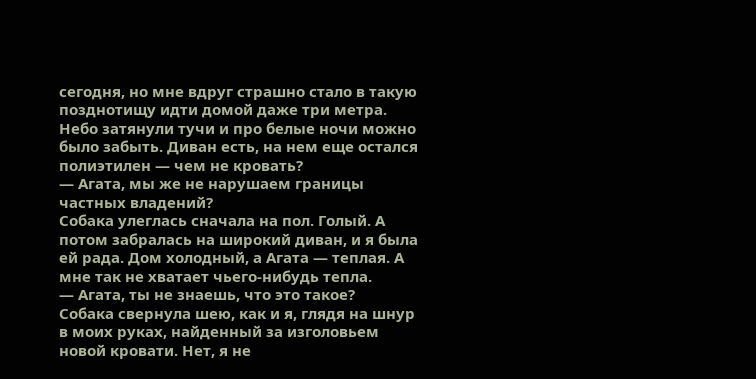сегодня, но мне вдруг страшно стало в такую позднотищу идти домой даже три метра. Небо затянули тучи и про белые ночи можно было забыть. Диван есть, на нем еще остался полиэтилен — чем не кровать?
— Агата, мы же не нарушаем границы частных владений?
Собака улеглась сначала на пол. Голый. А потом забралась на широкий диван, и я была ей рада. Дом холодный, а Агата — теплая. А мне так не хватает чьего-нибудь тепла.
— Агата, ты не знаешь, что это такое?
Собака свернула шею, как и я, глядя на шнур в моих руках, найденный за изголовьем новой кровати. Нет, я не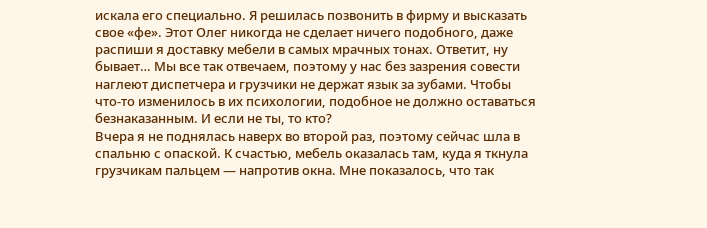искала его специально. Я решилась позвонить в фирму и высказать свое «фе». Этот Олег никогда не сделает ничего подобного, даже распиши я доставку мебели в самых мрачных тонах. Ответит, ну бывает… Мы все так отвечаем, поэтому у нас без зазрения совести наглеют диспетчера и грузчики не держат язык за зубами. Чтобы что-то изменилось в их психологии, подобное не должно оставаться безнаказанным. И если не ты, то кто?
Вчера я не поднялась наверх во второй раз, поэтому сейчас шла в спальню с опаской. К счастью, мебель оказалась там, куда я ткнула грузчикам пальцем — напротив окна. Мне показалось, что так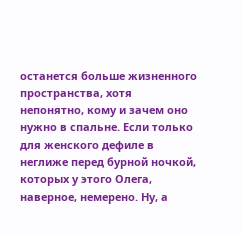останется больше жизненного пространства, хотя непонятно, кому и зачем оно нужно в спальне. Если только для женского дефиле в неглиже перед бурной ночкой, которых у этого Олега, наверное, немерено. Ну, а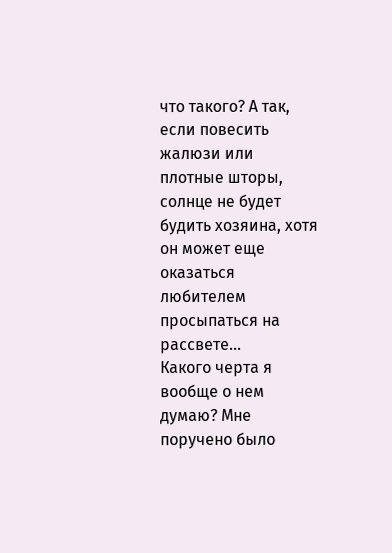что такого? А так, если повесить жалюзи или плотные шторы, солнце не будет будить хозяина, хотя он может еще оказаться любителем просыпаться на рассвете…
Какого черта я вообще о нем думаю? Мне поручено было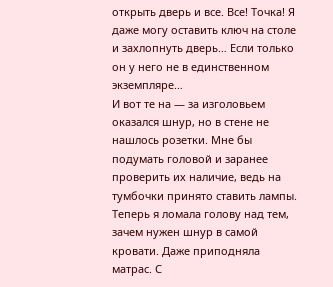открыть дверь и все. Все! Точка! Я даже могу оставить ключ на столе и захлопнуть дверь… Если только он у него не в единственном экземпляре…
И вот те на — за изголовьем оказался шнур, но в стене не нашлось розетки. Мне бы подумать головой и заранее проверить их наличие, ведь на тумбочки принято ставить лампы. Теперь я ломала голову над тем, зачем нужен шнур в самой кровати. Даже приподняла матрас. С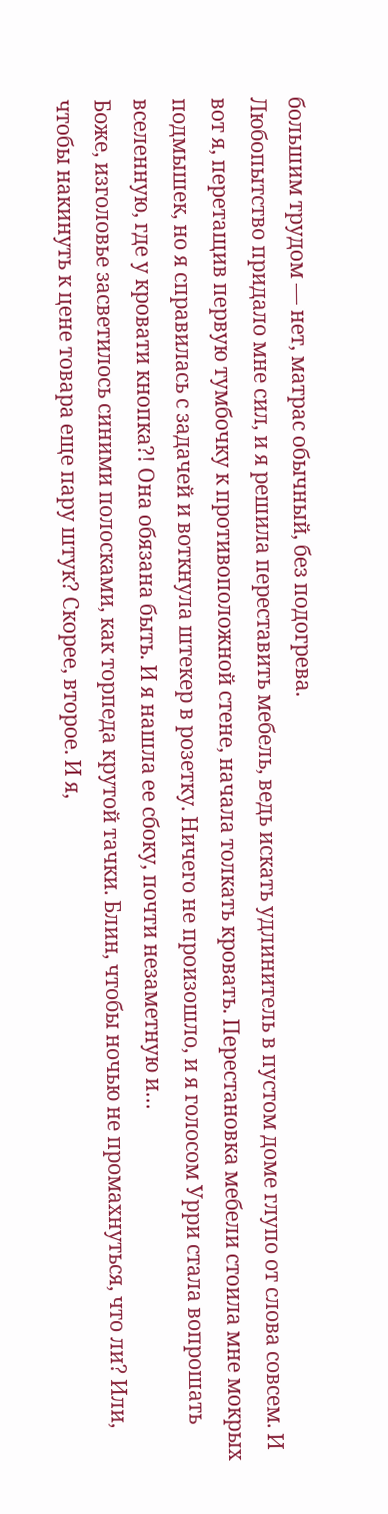большим трудом — нет, матрас обычный, без подогрева.
Любопытство придало мне сил, и я решила переставить мебель, ведь искать удлинитель в пустом доме глупо от слова совсем. И вот я, перетащив первую тумбочку к противоположной стене, начала толкать кровать. Перестановка мебели стоила мне мокрых подмышек, но я справилась с задачей и воткнула штекер в розетку. Ничего не произошло, и я голосом Урри стала вопрошать вселенную, где у кровати кнопка?! Она обязана быть. И я нашла ее сбоку, почти незаметную и…
Боже, изголовье засветилось синими полосками, как торпеда крутой тачки. Блин, чтобы ночью не промахнуться, что ли? Или, чтобы накинуть к цене товара еще пару штук? Скорее, второе. И я,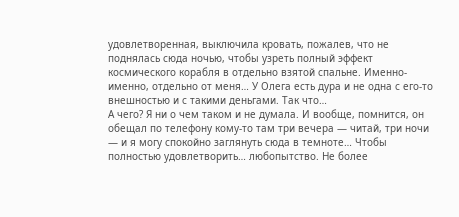удовлетворенная, выключила кровать, пожалев, что не поднялась сюда ночью, чтобы узреть полный эффект космического корабля в отдельно взятой спальне. Именно-именно, отдельно от меня… У Олега есть дура и не одна с его-то внешностью и с такими деньгами. Так что…
А чего? Я ни о чем таком и не думала. И вообще, помнится, он обещал по телефону кому-то там три вечера — читай, три ночи — и я могу спокойно заглянуть сюда в темноте… Чтобы полностью удовлетворить… любопытство. Не более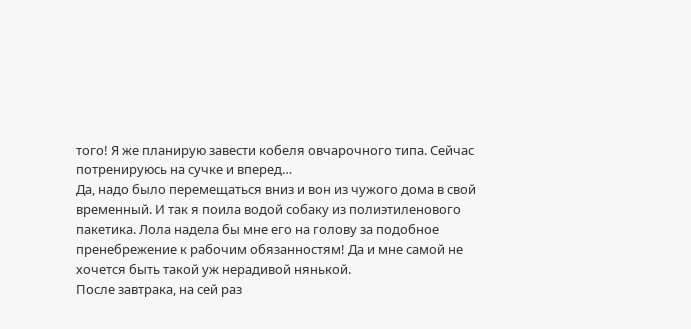того! Я же планирую завести кобеля овчарочного типа. Сейчас потренируюсь на сучке и вперед…
Да, надо было перемещаться вниз и вон из чужого дома в свой временный. И так я поила водой собаку из полиэтиленового пакетика. Лола надела бы мне его на голову за подобное пренебрежение к рабочим обязанностям! Да и мне самой не хочется быть такой уж нерадивой нянькой.
После завтрака, на сей раз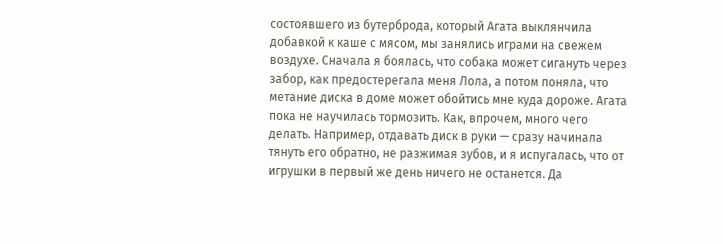состоявшего из бутерброда, который Агата выклянчила добавкой к каше с мясом, мы занялись играми на свежем воздухе. Сначала я боялась, что собака может сигануть через забор, как предостерегала меня Лола, а потом поняла, что метание диска в доме может обойтись мне куда дороже. Агата пока не научилась тормозить. Как, впрочем, много чего делать. Например, отдавать диск в руки — сразу начинала тянуть его обратно, не разжимая зубов, и я испугалась, что от игрушки в первый же день ничего не останется. Да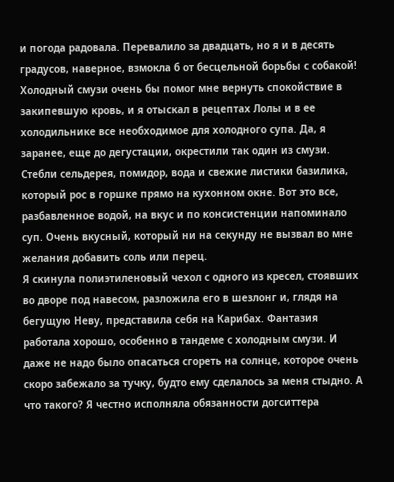и погода радовала. Перевалило за двадцать, но я и в десять градусов, наверное, взмокла б от бесцельной борьбы с собакой!
Холодный смузи очень бы помог мне вернуть спокойствие в закипевшую кровь, и я отыскал в рецептах Лолы и в ее холодильнике все необходимое для холодного супа. Да, я заранее, еще до дегустации, окрестили так один из смузи. Стебли сельдерея, помидор, вода и свежие листики базилика, который рос в горшке прямо на кухонном окне. Вот это все, разбавленное водой, на вкус и по консистенции напоминало суп. Очень вкусный, который ни на секунду не вызвал во мне желания добавить соль или перец.
Я скинула полиэтиленовый чехол с одного из кресел, стоявших во дворе под навесом, разложила его в шезлонг и, глядя на бегущую Неву, представила себя на Карибах. Фантазия работала хорошо, особенно в тандеме с холодным смузи. И даже не надо было опасаться сгореть на солнце, которое очень скоро забежало за тучку, будто ему сделалось за меня стыдно. А что такого? Я честно исполняла обязанности догситтера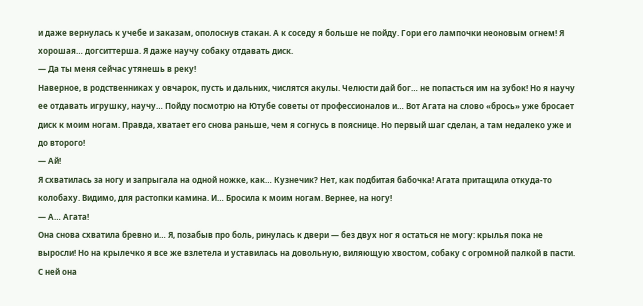и даже вернулась к учебе и заказам, ополоснув стакан. А к соседу я больше не пойду. Гори его лампочки неоновым огнем! Я хорошая… догситтерша. Я даже научу собаку отдавать диск.
— Да ты меня сейчас утянешь в реку!
Наверное, в родственниках у овчарок, пусть и дальних, числятся акулы. Челюсти дай бог… не попасться им на зубок! Но я научу ее отдавать игрушку, научу… Пойду посмотрю на Ютубе советы от профессионалов и… Вот Агата на слово «брось» уже бросает диск к моим ногам. Правда, хватает его снова раньше, чем я согнусь в пояснице. Но первый шаг сделан, а там недалеко уже и до второго!
— Ай!
Я схватилась за ногу и запрыгала на одной ножке, как… Кузнечик? Нет, как подбитая бабочка! Агата притащила откуда-то колобаху. Видимо, для растопки камина. И… Бросила к моим ногам. Вернее, на ногу!
— А… Агата!
Она снова схватила бревно и… Я, позабыв про боль, ринулась к двери — без двух ног я остаться не могу: крылья пока не выросли! Но на крылечко я все же взлетела и уставилась на довольную, виляющую хвостом, собаку с огромной палкой в пасти. С ней она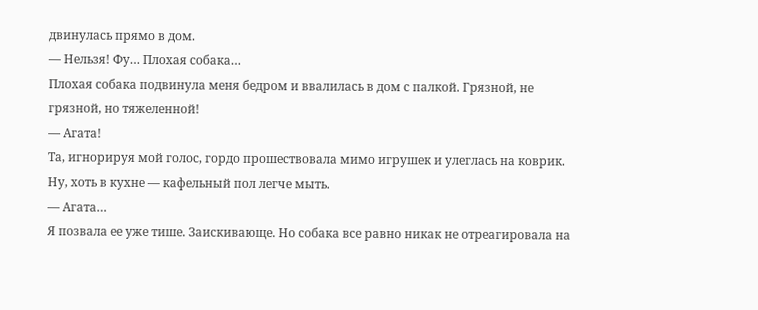двинулась прямо в дом.
— Нельзя! Фу… Плохая собака…
Плохая собака подвинула меня бедром и ввалилась в дом с палкой. Грязной, не грязной, но тяжеленной!
— Агата!
Та, игнорируя мой голос, гордо прошествовала мимо игрушек и улеглась на коврик. Ну, хоть в кухне — кафельный пол легче мыть.
— Агата…
Я позвала ее уже тише. Заискивающе. Но собака все равно никак не отреагировала на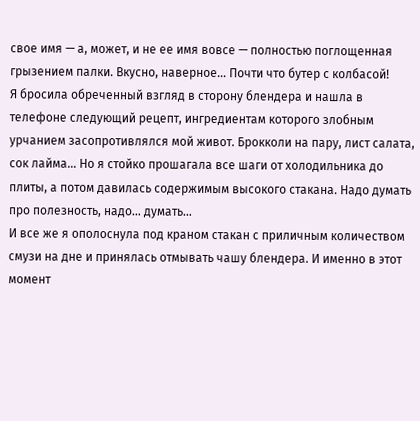свое имя — а, может, и не ее имя вовсе — полностью поглощенная грызением палки. Вкусно, наверное… Почти что бутер с колбасой!
Я бросила обреченный взгляд в сторону блендера и нашла в телефоне следующий рецепт, ингредиентам которого злобным урчанием засопротивлялся мой живот. Брокколи на пару, лист салата, сок лайма… Но я стойко прошагала все шаги от холодильника до плиты, а потом давилась содержимым высокого стакана. Надо думать про полезность, надо… думать…
И все же я ополоснула под краном стакан с приличным количеством смузи на дне и принялась отмывать чашу блендера. И именно в этот момент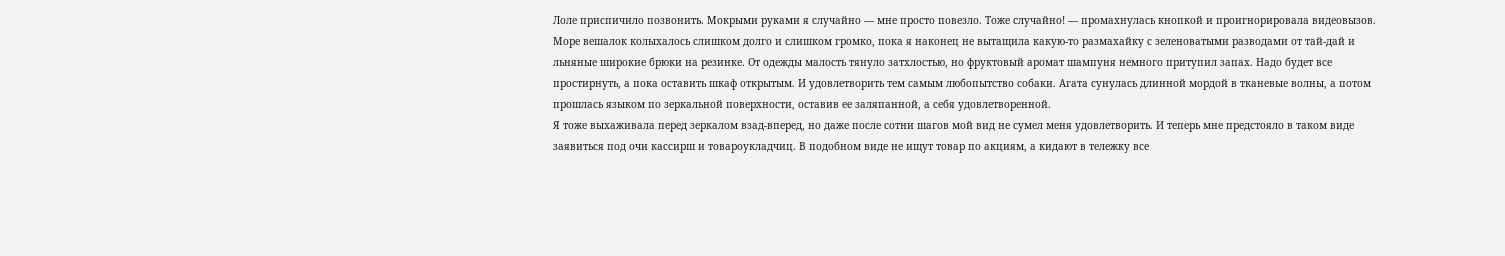Лоле приспичило позвонить. Мокрыми руками я случайно — мне просто повезло. Тоже случайно! — промахнулась кнопкой и проигнорировала видеовызов.
Море вешалок колыхалось слишком долго и слишком громко, пока я наконец не вытащила какую-то размахайку с зеленоватыми разводами от тай-дай и льняные широкие брюки на резинке. От одежды малость тянуло затхлостью, но фруктовый аромат шампуня немного притупил запах. Надо будет все простирнуть, а пока оставить шкаф открытым. И удовлетворить тем самым любопытство собаки. Агата сунулась длинной мордой в тканевые волны, а потом прошлась языком по зеркальной поверхности, оставив ее заляпанной, а себя удовлетворенной.
Я тоже выхаживала перед зеркалом взад-вперед, но даже после сотни шагов мой вид не сумел меня удовлетворить. И теперь мне предстояло в таком виде заявиться под очи кассирш и товароукладчиц. В подобном виде не ищут товар по акциям, а кидают в тележку все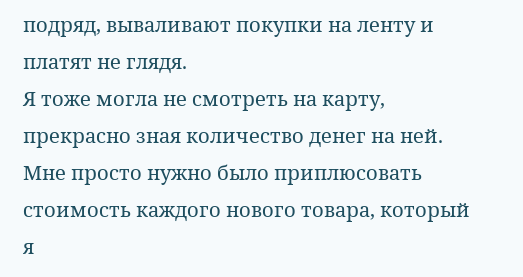подряд, вываливают покупки на ленту и платят не глядя.
Я тоже могла не смотреть на карту, прекрасно зная количество денег на ней. Мне просто нужно было приплюсовать стоимость каждого нового товара, который я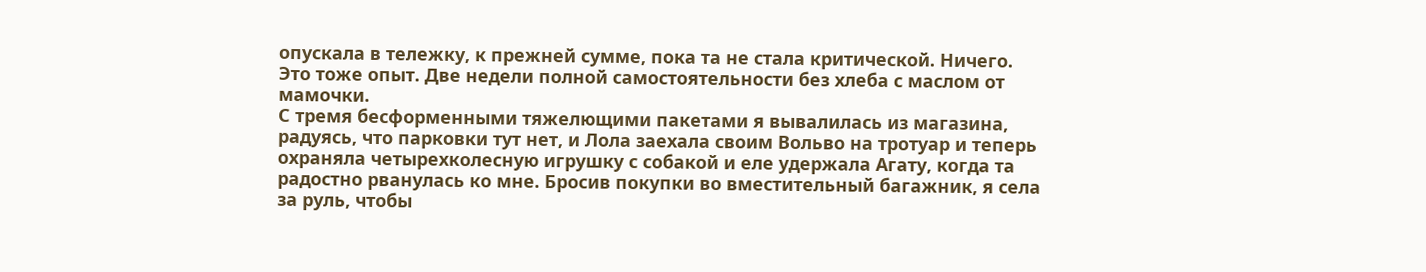опускала в тележку, к прежней сумме, пока та не стала критической. Ничего. Это тоже опыт. Две недели полной самостоятельности без хлеба с маслом от мамочки.
С тремя бесформенными тяжелющими пакетами я вывалилась из магазина, радуясь, что парковки тут нет, и Лола заехала своим Вольво на тротуар и теперь охраняла четырехколесную игрушку с собакой и еле удержала Агату, когда та радостно рванулась ко мне. Бросив покупки во вместительный багажник, я села за руль, чтобы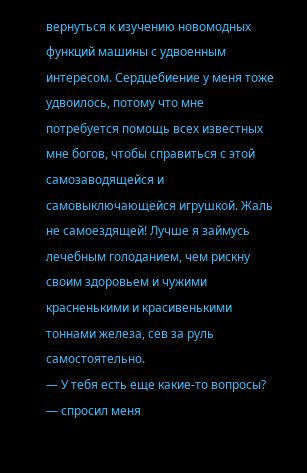вернуться к изучению новомодных функций машины с удвоенным интересом. Сердцебиение у меня тоже удвоилось, потому что мне потребуется помощь всех известных мне богов, чтобы справиться с этой самозаводящейся и самовыключающейся игрушкой. Жаль не самоездящей! Лучше я займусь лечебным голоданием, чем рискну своим здоровьем и чужими красненькими и красивенькими тоннами железа, сев за руль самостоятельно.
— У тебя есть еще какие-то вопросы? — спросил меня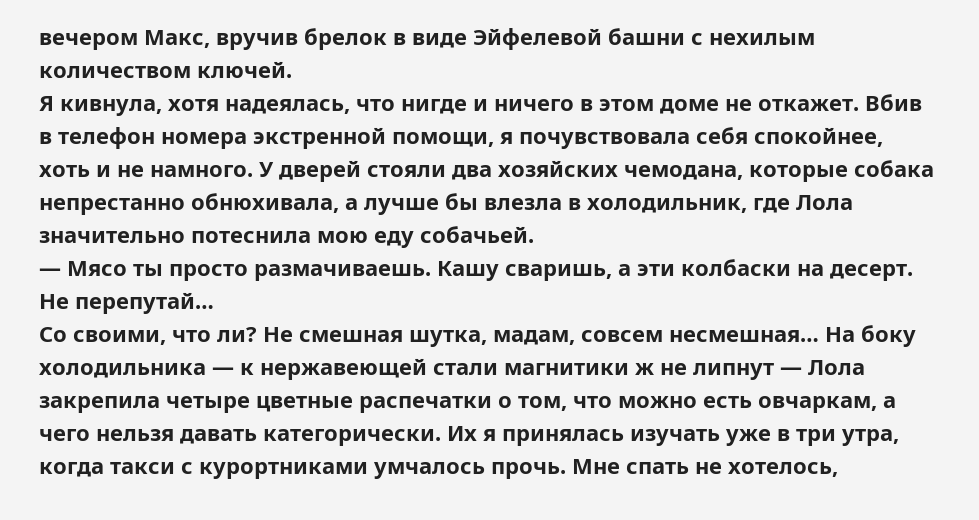вечером Макс, вручив брелок в виде Эйфелевой башни с нехилым количеством ключей.
Я кивнула, хотя надеялась, что нигде и ничего в этом доме не откажет. Вбив в телефон номера экстренной помощи, я почувствовала себя спокойнее, хоть и не намного. У дверей стояли два хозяйских чемодана, которые собака непрестанно обнюхивала, а лучше бы влезла в холодильник, где Лола значительно потеснила мою еду собачьей.
— Мясо ты просто размачиваешь. Кашу сваришь, а эти колбаски на десерт. Не перепутай…
Со своими, что ли? Не смешная шутка, мадам, совсем несмешная… На боку холодильника — к нержавеющей стали магнитики ж не липнут — Лола закрепила четыре цветные распечатки о том, что можно есть овчаркам, а чего нельзя давать категорически. Их я принялась изучать уже в три утра, когда такси с курортниками умчалось прочь. Мне спать не хотелось,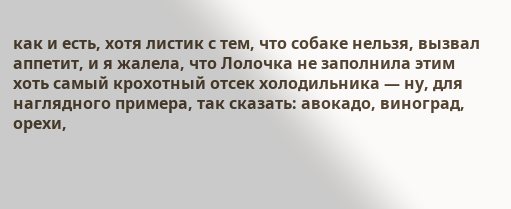как и есть, хотя листик с тем, что собаке нельзя, вызвал аппетит, и я жалела, что Лолочка не заполнила этим хоть самый крохотный отсек холодильника — ну, для наглядного примера, так сказать: авокадо, виноград, орехи,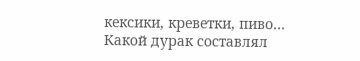кексики, креветки, пиво…
Какой дурак составлял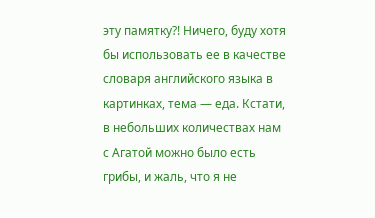эту памятку?! Ничего, буду хотя бы использовать ее в качестве словаря английского языка в картинках, тема — еда. Кстати, в небольших количествах нам с Агатой можно было есть грибы, и жаль, что я не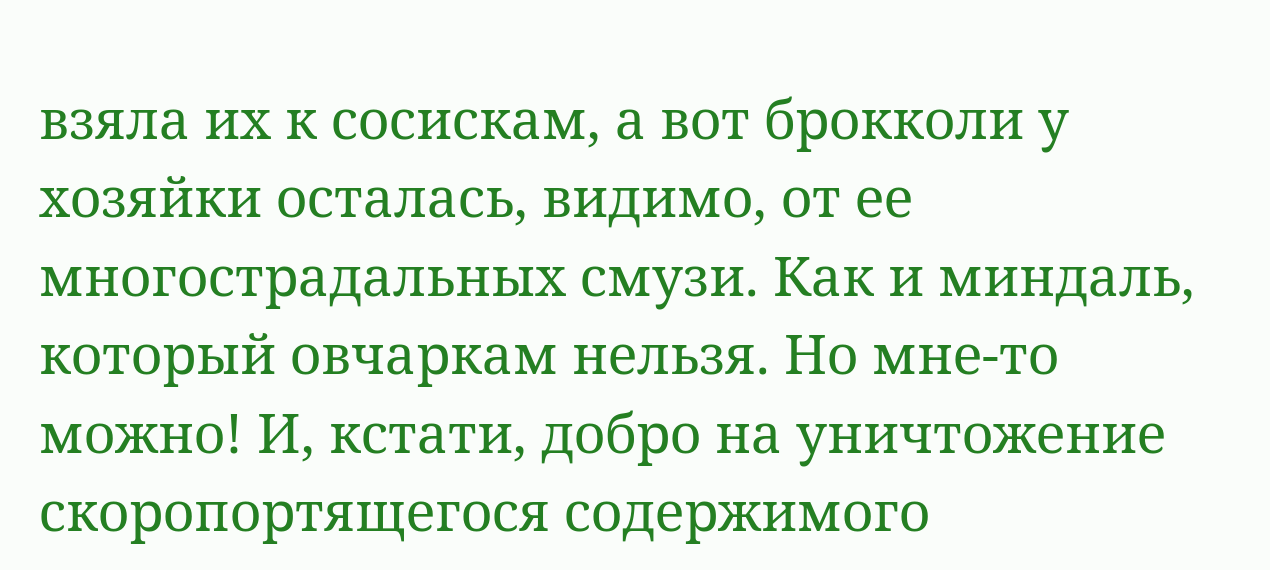взяла их к сосискам, а вот брокколи у хозяйки осталась, видимо, от ее многострадальных смузи. Как и миндаль, который овчаркам нельзя. Но мне-то можно! И, кстати, добро на уничтожение скоропортящегося содержимого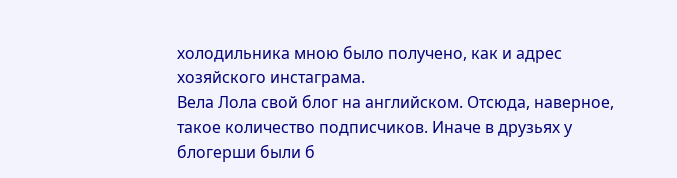холодильника мною было получено, как и адрес хозяйского инстаграма.
Вела Лола свой блог на английском. Отсюда, наверное, такое количество подписчиков. Иначе в друзьях у блогерши были б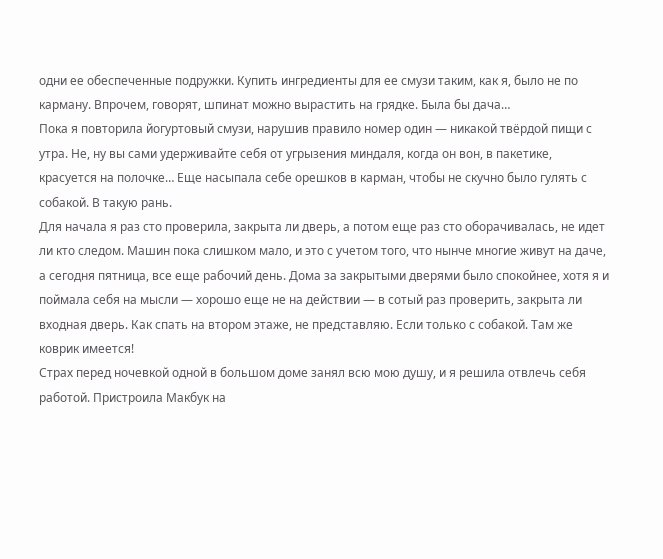одни ее обеспеченные подружки. Купить ингредиенты для ее смузи таким, как я, было не по карману. Впрочем, говорят, шпинат можно вырастить на грядке. Была бы дача…
Пока я повторила йогуртовый смузи, нарушив правило номер один — никакой твёрдой пищи с утра. Не, ну вы сами удерживайте себя от угрызения миндаля, когда он вон, в пакетике, красуется на полочке… Еще насыпала себе орешков в карман, чтобы не скучно было гулять с собакой. В такую рань.
Для начала я раз сто проверила, закрыта ли дверь, а потом еще раз сто оборачивалась, не идет ли кто следом. Машин пока слишком мало, и это с учетом того, что нынче многие живут на даче, а сегодня пятница, все еще рабочий день. Дома за закрытыми дверями было спокойнее, хотя я и поймала себя на мысли — хорошо еще не на действии — в сотый раз проверить, закрыта ли входная дверь. Как спать на втором этаже, не представляю. Если только с собакой. Там же коврик имеется!
Страх перед ночевкой одной в большом доме занял всю мою душу, и я решила отвлечь себя работой. Пристроила Макбук на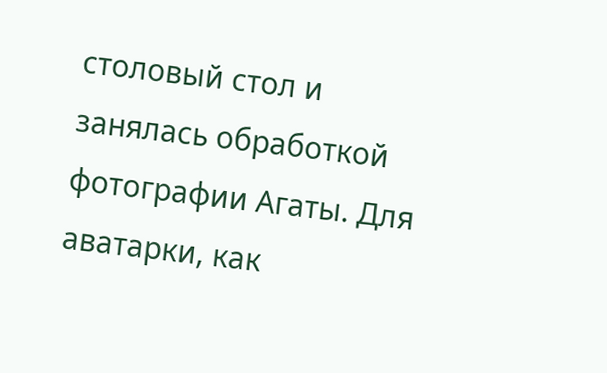столовый стол и занялась обработкой фотографии Агаты. Для аватарки, как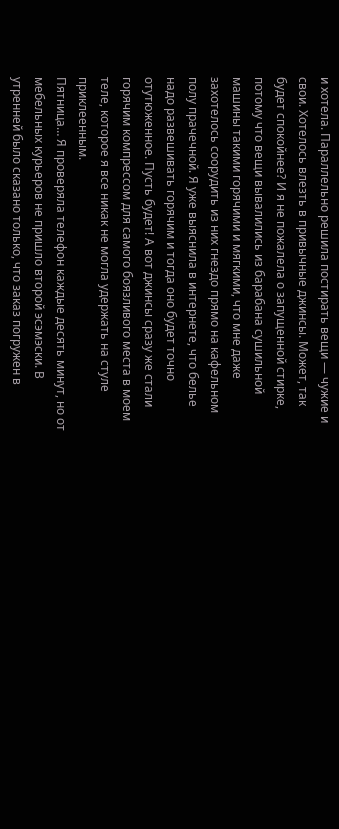и хотела. Параллельно решила постирать вещи — чужие и свои. Хотелось влезть в привычные джинсы. Может, так будет спокойнее? И я не пожалела о запущенной стирке, потому что вещи вывалились из барабана сушильной машины такими горячими и мягкими, что мне даже захотелось соорудить из них гнездо прямо на кафельном полу прачечной. Я уже выяснила в интернете, что белье надо развешивать горячим и тогда оно будет точно отутюженное. Пусть будет! А вот джинсы сразу же стали горячим компрессом для самого боязливого места в моем теле, которое я все никак не могла удержать на стуле приклеенным.
Пятница… Я проверяла телефон каждые десять минут, но от мебельных курьеров не пришло второй эсэмэски. В утренней было сказано только, что заказ погружен в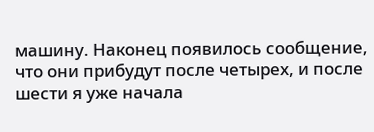машину. Наконец появилось сообщение, что они прибудут после четырех, и после шести я уже начала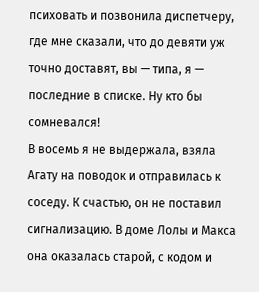психовать и позвонила диспетчеру, где мне сказали, что до девяти уж точно доставят, вы — типа, я — последние в списке. Ну кто бы сомневался!
В восемь я не выдержала, взяла Агату на поводок и отправилась к соседу. К счастью, он не поставил сигнализацию. В доме Лолы и Макса она оказалась старой, с кодом и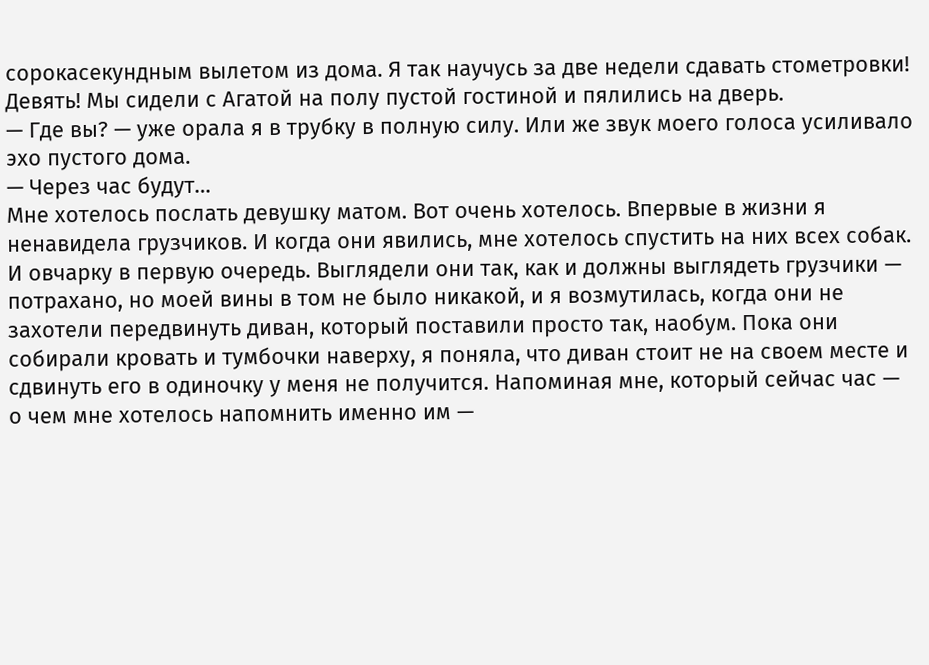сорокасекундным вылетом из дома. Я так научусь за две недели сдавать стометровки!
Девять! Мы сидели с Агатой на полу пустой гостиной и пялились на дверь.
— Где вы? — уже орала я в трубку в полную силу. Или же звук моего голоса усиливало эхо пустого дома.
— Через час будут…
Мне хотелось послать девушку матом. Вот очень хотелось. Впервые в жизни я ненавидела грузчиков. И когда они явились, мне хотелось спустить на них всех собак. И овчарку в первую очередь. Выглядели они так, как и должны выглядеть грузчики — потрахано, но моей вины в том не было никакой, и я возмутилась, когда они не захотели передвинуть диван, который поставили просто так, наобум. Пока они собирали кровать и тумбочки наверху, я поняла, что диван стоит не на своем месте и сдвинуть его в одиночку у меня не получится. Напоминая мне, который сейчас час — о чем мне хотелось напомнить именно им —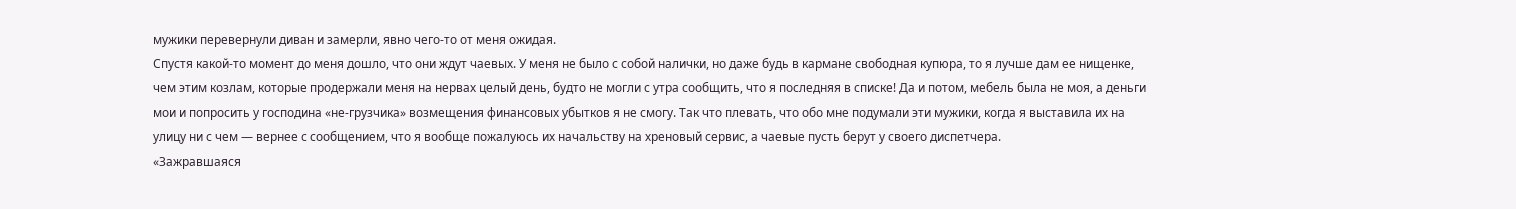мужики перевернули диван и замерли, явно чего-то от меня ожидая.
Спустя какой-то момент до меня дошло, что они ждут чаевых. У меня не было с собой налички, но даже будь в кармане свободная купюра, то я лучше дам ее нищенке, чем этим козлам, которые продержали меня на нервах целый день, будто не могли с утра сообщить, что я последняя в списке! Да и потом, мебель была не моя, а деньги мои и попросить у господина «не-грузчика» возмещения финансовых убытков я не смогу. Так что плевать, что обо мне подумали эти мужики, когда я выставила их на улицу ни с чем — вернее с сообщением, что я вообще пожалуюсь их начальству на хреновый сервис, а чаевые пусть берут у своего диспетчера.
«Зажравшаяся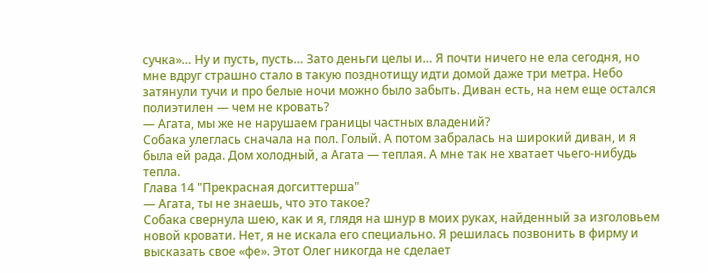сучка»… Ну и пусть, пусть… Зато деньги целы и… Я почти ничего не ела сегодня, но мне вдруг страшно стало в такую позднотищу идти домой даже три метра. Небо затянули тучи и про белые ночи можно было забыть. Диван есть, на нем еще остался полиэтилен — чем не кровать?
— Агата, мы же не нарушаем границы частных владений?
Собака улеглась сначала на пол. Голый. А потом забралась на широкий диван, и я была ей рада. Дом холодный, а Агата — теплая. А мне так не хватает чьего-нибудь тепла.
Глава 14 "Прекрасная догситтерша"
— Агата, ты не знаешь, что это такое?
Собака свернула шею, как и я, глядя на шнур в моих руках, найденный за изголовьем новой кровати. Нет, я не искала его специально. Я решилась позвонить в фирму и высказать свое «фе». Этот Олег никогда не сделает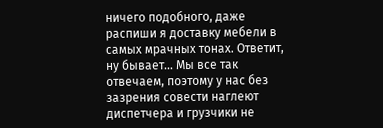ничего подобного, даже распиши я доставку мебели в самых мрачных тонах. Ответит, ну бывает… Мы все так отвечаем, поэтому у нас без зазрения совести наглеют диспетчера и грузчики не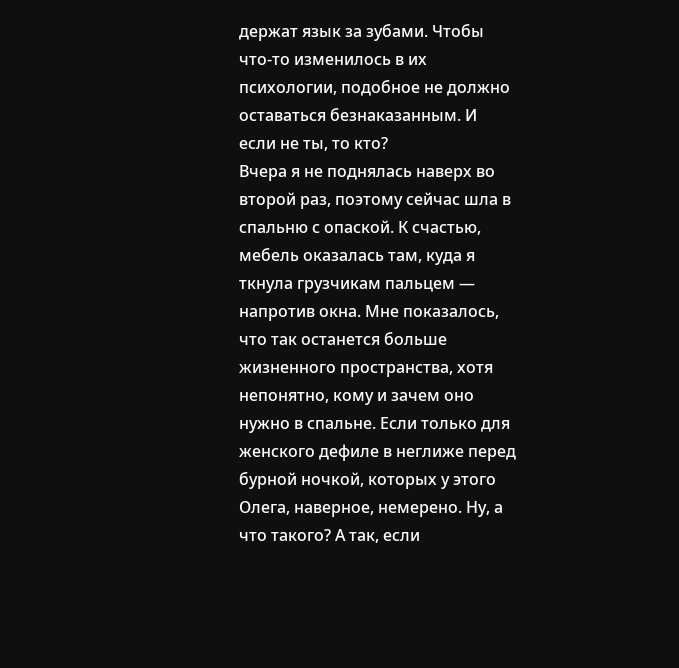держат язык за зубами. Чтобы что-то изменилось в их психологии, подобное не должно оставаться безнаказанным. И если не ты, то кто?
Вчера я не поднялась наверх во второй раз, поэтому сейчас шла в спальню с опаской. К счастью, мебель оказалась там, куда я ткнула грузчикам пальцем — напротив окна. Мне показалось, что так останется больше жизненного пространства, хотя непонятно, кому и зачем оно нужно в спальне. Если только для женского дефиле в неглиже перед бурной ночкой, которых у этого Олега, наверное, немерено. Ну, а что такого? А так, если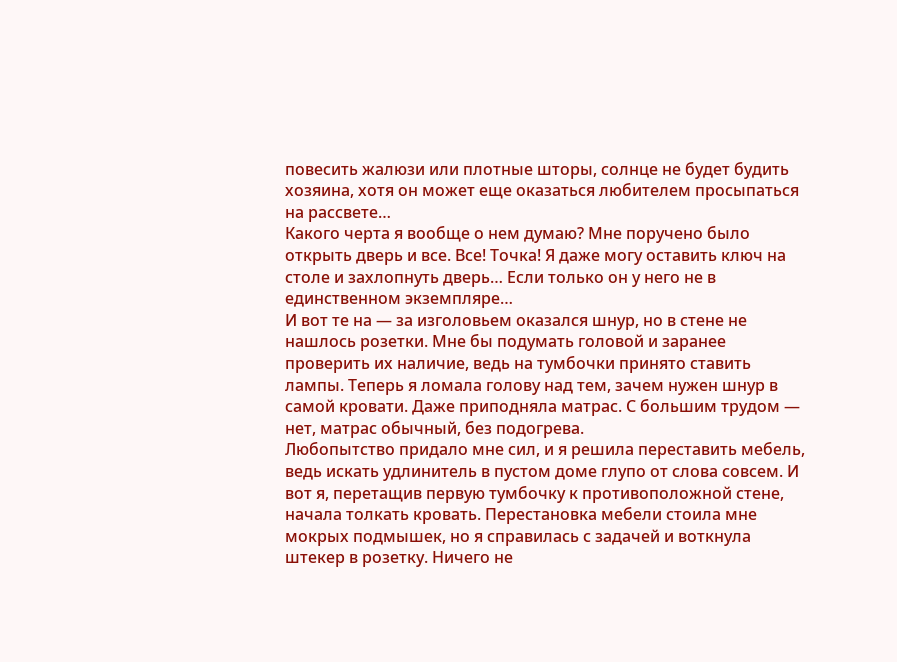повесить жалюзи или плотные шторы, солнце не будет будить хозяина, хотя он может еще оказаться любителем просыпаться на рассвете…
Какого черта я вообще о нем думаю? Мне поручено было открыть дверь и все. Все! Точка! Я даже могу оставить ключ на столе и захлопнуть дверь… Если только он у него не в единственном экземпляре…
И вот те на — за изголовьем оказался шнур, но в стене не нашлось розетки. Мне бы подумать головой и заранее проверить их наличие, ведь на тумбочки принято ставить лампы. Теперь я ломала голову над тем, зачем нужен шнур в самой кровати. Даже приподняла матрас. С большим трудом — нет, матрас обычный, без подогрева.
Любопытство придало мне сил, и я решила переставить мебель, ведь искать удлинитель в пустом доме глупо от слова совсем. И вот я, перетащив первую тумбочку к противоположной стене, начала толкать кровать. Перестановка мебели стоила мне мокрых подмышек, но я справилась с задачей и воткнула штекер в розетку. Ничего не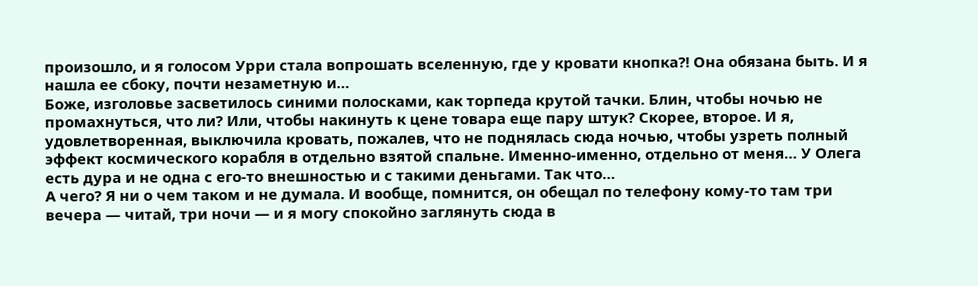произошло, и я голосом Урри стала вопрошать вселенную, где у кровати кнопка?! Она обязана быть. И я нашла ее сбоку, почти незаметную и…
Боже, изголовье засветилось синими полосками, как торпеда крутой тачки. Блин, чтобы ночью не промахнуться, что ли? Или, чтобы накинуть к цене товара еще пару штук? Скорее, второе. И я, удовлетворенная, выключила кровать, пожалев, что не поднялась сюда ночью, чтобы узреть полный эффект космического корабля в отдельно взятой спальне. Именно-именно, отдельно от меня… У Олега есть дура и не одна с его-то внешностью и с такими деньгами. Так что…
А чего? Я ни о чем таком и не думала. И вообще, помнится, он обещал по телефону кому-то там три вечера — читай, три ночи — и я могу спокойно заглянуть сюда в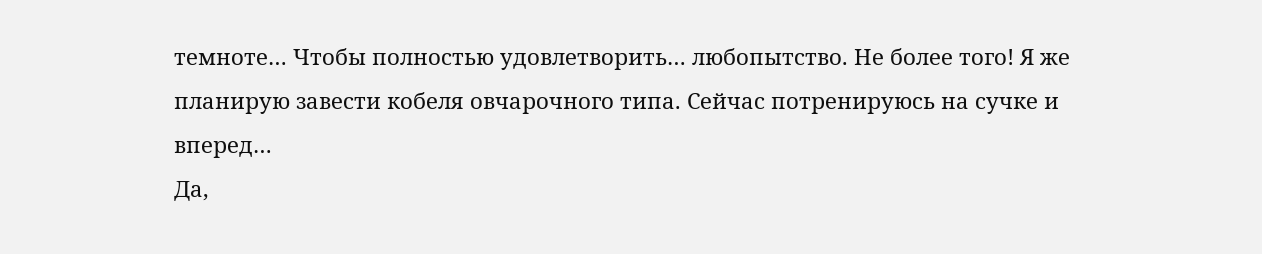темноте… Чтобы полностью удовлетворить… любопытство. Не более того! Я же планирую завести кобеля овчарочного типа. Сейчас потренируюсь на сучке и вперед…
Да,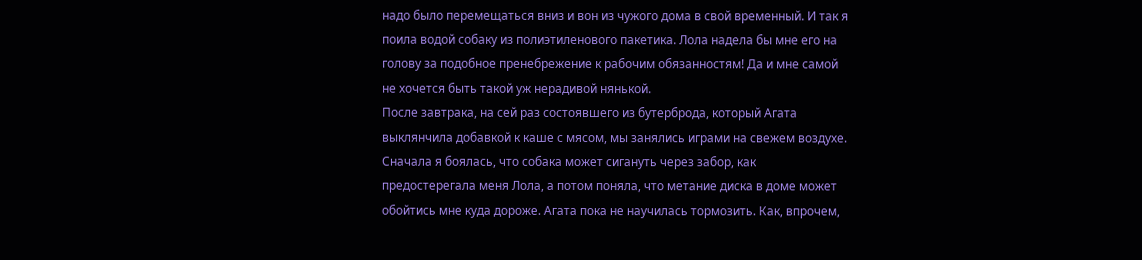надо было перемещаться вниз и вон из чужого дома в свой временный. И так я поила водой собаку из полиэтиленового пакетика. Лола надела бы мне его на голову за подобное пренебрежение к рабочим обязанностям! Да и мне самой не хочется быть такой уж нерадивой нянькой.
После завтрака, на сей раз состоявшего из бутерброда, который Агата выклянчила добавкой к каше с мясом, мы занялись играми на свежем воздухе. Сначала я боялась, что собака может сигануть через забор, как предостерегала меня Лола, а потом поняла, что метание диска в доме может обойтись мне куда дороже. Агата пока не научилась тормозить. Как, впрочем,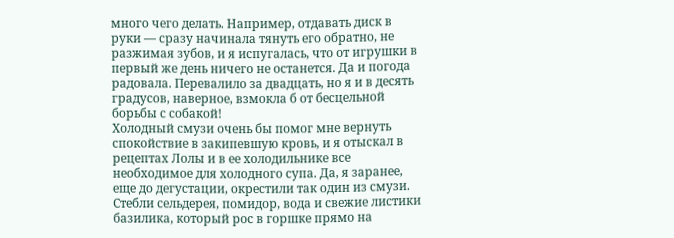много чего делать. Например, отдавать диск в руки — сразу начинала тянуть его обратно, не разжимая зубов, и я испугалась, что от игрушки в первый же день ничего не останется. Да и погода радовала. Перевалило за двадцать, но я и в десять градусов, наверное, взмокла б от бесцельной борьбы с собакой!
Холодный смузи очень бы помог мне вернуть спокойствие в закипевшую кровь, и я отыскал в рецептах Лолы и в ее холодильнике все необходимое для холодного супа. Да, я заранее, еще до дегустации, окрестили так один из смузи. Стебли сельдерея, помидор, вода и свежие листики базилика, который рос в горшке прямо на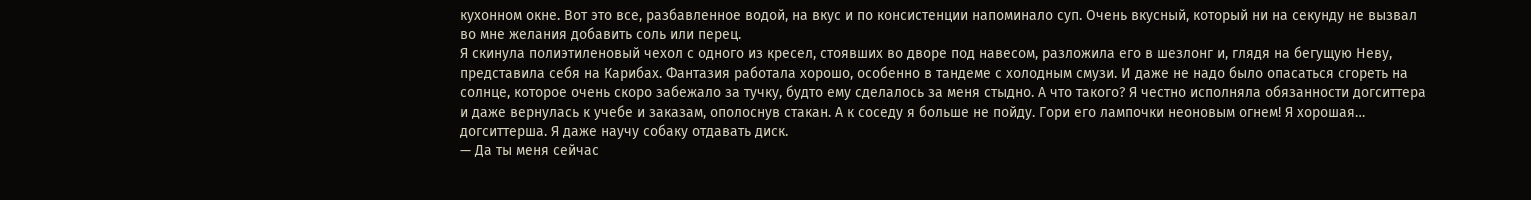кухонном окне. Вот это все, разбавленное водой, на вкус и по консистенции напоминало суп. Очень вкусный, который ни на секунду не вызвал во мне желания добавить соль или перец.
Я скинула полиэтиленовый чехол с одного из кресел, стоявших во дворе под навесом, разложила его в шезлонг и, глядя на бегущую Неву, представила себя на Карибах. Фантазия работала хорошо, особенно в тандеме с холодным смузи. И даже не надо было опасаться сгореть на солнце, которое очень скоро забежало за тучку, будто ему сделалось за меня стыдно. А что такого? Я честно исполняла обязанности догситтера и даже вернулась к учебе и заказам, ополоснув стакан. А к соседу я больше не пойду. Гори его лампочки неоновым огнем! Я хорошая… догситтерша. Я даже научу собаку отдавать диск.
— Да ты меня сейчас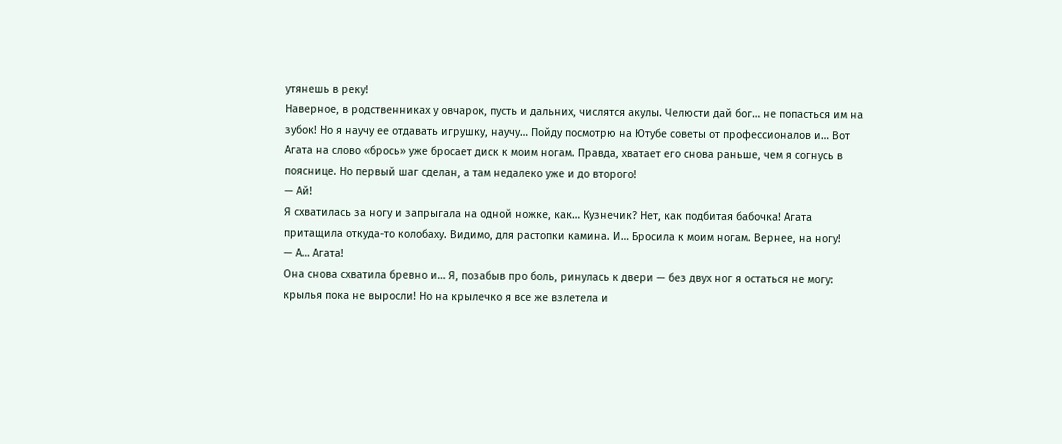утянешь в реку!
Наверное, в родственниках у овчарок, пусть и дальних, числятся акулы. Челюсти дай бог… не попасться им на зубок! Но я научу ее отдавать игрушку, научу… Пойду посмотрю на Ютубе советы от профессионалов и… Вот Агата на слово «брось» уже бросает диск к моим ногам. Правда, хватает его снова раньше, чем я согнусь в пояснице. Но первый шаг сделан, а там недалеко уже и до второго!
— Ай!
Я схватилась за ногу и запрыгала на одной ножке, как… Кузнечик? Нет, как подбитая бабочка! Агата притащила откуда-то колобаху. Видимо, для растопки камина. И… Бросила к моим ногам. Вернее, на ногу!
— А… Агата!
Она снова схватила бревно и… Я, позабыв про боль, ринулась к двери — без двух ног я остаться не могу: крылья пока не выросли! Но на крылечко я все же взлетела и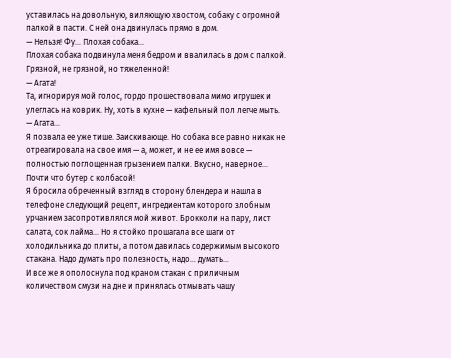уставилась на довольную, виляющую хвостом, собаку с огромной палкой в пасти. С ней она двинулась прямо в дом.
— Нельзя! Фу… Плохая собака…
Плохая собака подвинула меня бедром и ввалилась в дом с палкой. Грязной, не грязной, но тяжеленной!
— Агата!
Та, игнорируя мой голос, гордо прошествовала мимо игрушек и улеглась на коврик. Ну, хоть в кухне — кафельный пол легче мыть.
— Агата…
Я позвала ее уже тише. Заискивающе. Но собака все равно никак не отреагировала на свое имя — а, может, и не ее имя вовсе — полностью поглощенная грызением палки. Вкусно, наверное… Почти что бутер с колбасой!
Я бросила обреченный взгляд в сторону блендера и нашла в телефоне следующий рецепт, ингредиентам которого злобным урчанием засопротивлялся мой живот. Брокколи на пару, лист салата, сок лайма… Но я стойко прошагала все шаги от холодильника до плиты, а потом давилась содержимым высокого стакана. Надо думать про полезность, надо… думать…
И все же я ополоснула под краном стакан с приличным количеством смузи на дне и принялась отмывать чашу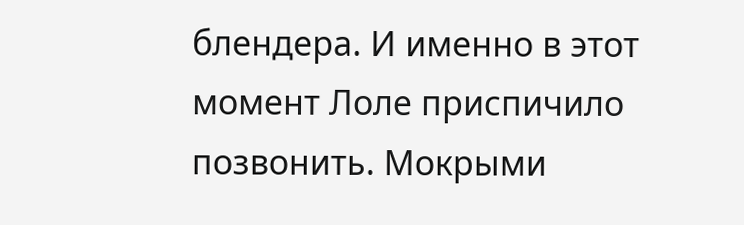блендера. И именно в этот момент Лоле приспичило позвонить. Мокрыми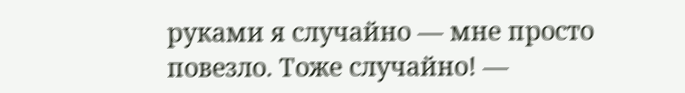руками я случайно — мне просто повезло. Тоже случайно! —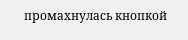промахнулась кнопкой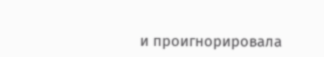и проигнорировала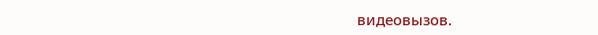видеовызов.